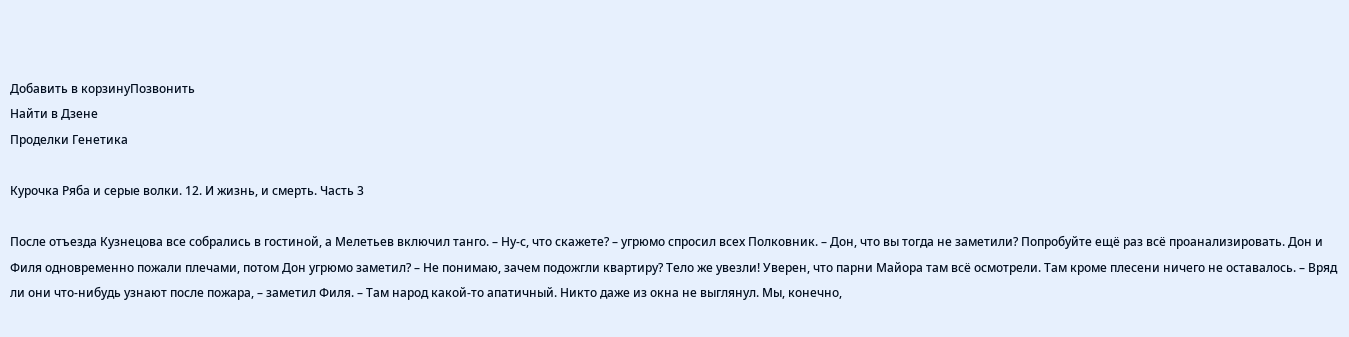Добавить в корзинуПозвонить
Найти в Дзене
Проделки Генетика

Курочка Ряба и серые волки. 12. И жизнь, и смерть. Часть 3

После отъезда Кузнецова все собрались в гостиной, а Мелетьев включил танго. – Ну-с, что скажете? – угрюмо спросил всех Полковник. – Дон, что вы тогда не заметили? Попробуйте ещё раз всё проанализировать. Дон и Филя одновременно пожали плечами, потом Дон угрюмо заметил? – Не понимаю, зачем подожгли квартиру? Тело же увезли! Уверен, что парни Майора там всё осмотрели. Там кроме плесени ничего не оставалось. – Вряд ли они что-нибудь узнают после пожара, – заметил Филя. – Там народ какой-то апатичный. Никто даже из окна не выглянул. Мы, конечно,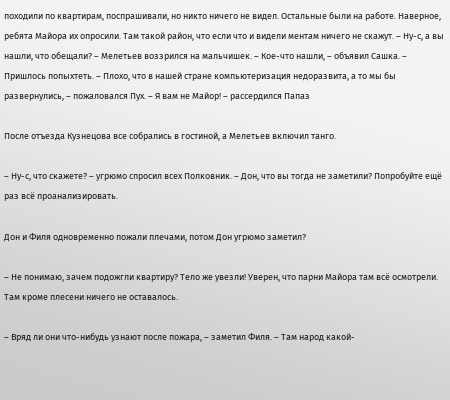походили по квартирам, поспрашивали, но никто ничего не видел. Остальные были на работе. Наверное, ребята Майора их опросили. Там такой район, что если что и видели ментам ничего не скажут. – Ну-с, а вы нашли, что обещали? – Мелетьев воззрился на мальчишек. – Кое-что нашли, – объявил Сашка. – Пришлось попыхтеть. – Плохо, что в нашей стране компьютеризация недоразвита, а то мы бы развернулись, – пожаловался Пух. – Я вам не Майор! – рассердился Папаз

После отъезда Кузнецова все собрались в гостиной, а Мелетьев включил танго.

– Ну-с, что скажете? – угрюмо спросил всех Полковник. – Дон, что вы тогда не заметили? Попробуйте ещё раз всё проанализировать.

Дон и Филя одновременно пожали плечами, потом Дон угрюмо заметил?

– Не понимаю, зачем подожгли квартиру? Тело же увезли! Уверен, что парни Майора там всё осмотрели. Там кроме плесени ничего не оставалось.

– Вряд ли они что-нибудь узнают после пожара, – заметил Филя. – Там народ какой-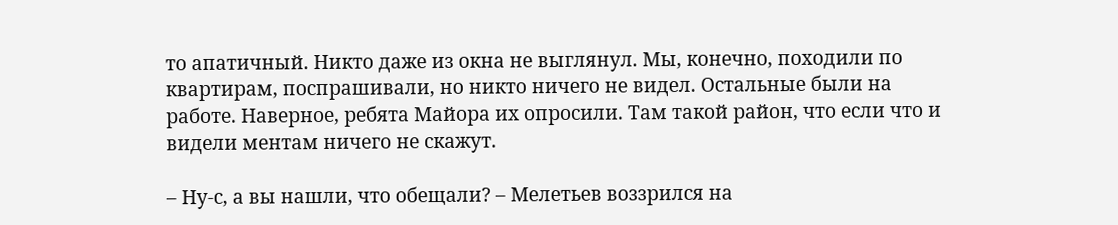то апатичный. Никто даже из окна не выглянул. Мы, конечно, походили по квартирам, поспрашивали, но никто ничего не видел. Остальные были на работе. Наверное, ребята Майора их опросили. Там такой район, что если что и видели ментам ничего не скажут.

– Ну-с, а вы нашли, что обещали? – Мелетьев воззрился на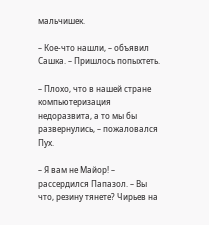мальчишек.

– Кое-что нашли, – объявил Сашка. – Пришлось попыхтеть.

– Плохо, что в нашей стране компьютеризация недоразвита, а то мы бы развернулись, – пожаловался Пух.

– Я вам не Майор! – рассердился Папазол. – Вы что, резину тянете? Чирьев на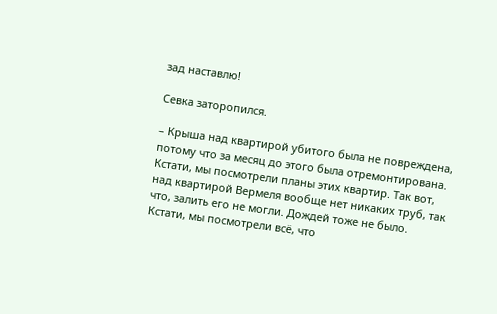зад наставлю!

Севка заторопился.

– Крыша над квартирой убитого была не повреждена, потому что за месяц до этого была отремонтирована. Кстати, мы посмотрели планы этих квартир. Так вот, над квартирой Вермеля вообще нет никаких труб, так что, залить его не могли. Дождей тоже не было. Кстати, мы посмотрели всё, что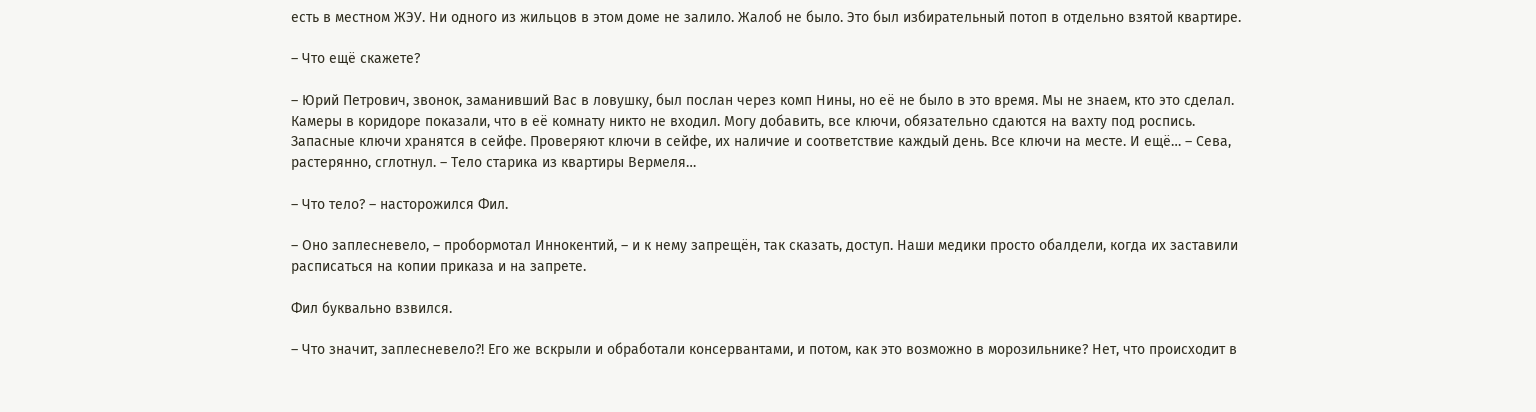есть в местном ЖЭУ. Ни одного из жильцов в этом доме не залило. Жалоб не было. Это был избирательный потоп в отдельно взятой квартире.

– Что ещё скажете?

– Юрий Петрович, звонок, заманивший Вас в ловушку, был послан через комп Нины, но её не было в это время. Мы не знаем, кто это сделал. Камеры в коридоре показали, что в её комнату никто не входил. Могу добавить, все ключи, обязательно сдаются на вахту под роспись. Запасные ключи хранятся в сейфе. Проверяют ключи в сейфе, их наличие и соответствие каждый день. Все ключи на месте. И ещё… – Сева, растерянно, сглотнул. – Тело старика из квартиры Вермеля…

– Что тело? – насторожился Фил.

– Оно заплесневело, – пробормотал Иннокентий, – и к нему запрещён, так сказать, доступ. Наши медики просто обалдели, когда их заставили расписаться на копии приказа и на запрете.

Фил буквально взвился.

– Что значит, заплесневело?! Его же вскрыли и обработали консервантами, и потом, как это возможно в морозильнике? Нет, что происходит в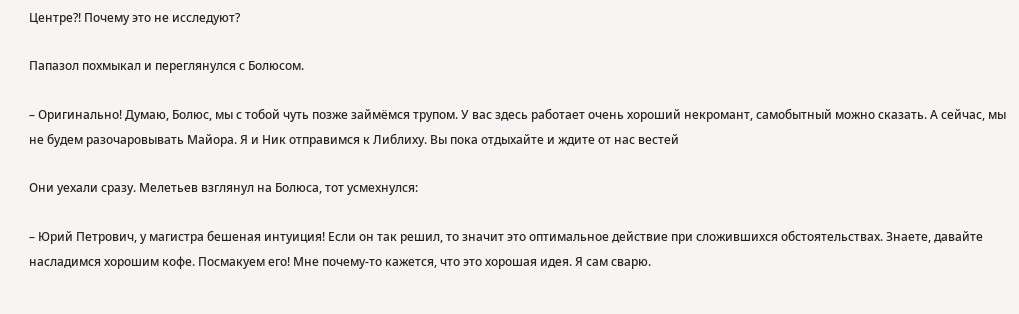Центре?! Почему это не исследуют?

Папазол похмыкал и переглянулся с Болюсом.

– Оригинально! Думаю, Болюс, мы с тобой чуть позже займёмся трупом. У вас здесь работает очень хороший некромант, самобытный можно сказать. А сейчас, мы не будем разочаровывать Майора. Я и Ник отправимся к Либлиху. Вы пока отдыхайте и ждите от нас вестей

Они уехали сразу. Мелетьев взглянул на Болюса, тот усмехнулся:

– Юрий Петрович, у магистра бешеная интуиция! Если он так решил, то значит это оптимальное действие при сложившихся обстоятельствах. Знаете, давайте насладимся хорошим кофе. Посмакуем его! Мне почему-то кажется, что это хорошая идея. Я сам сварю.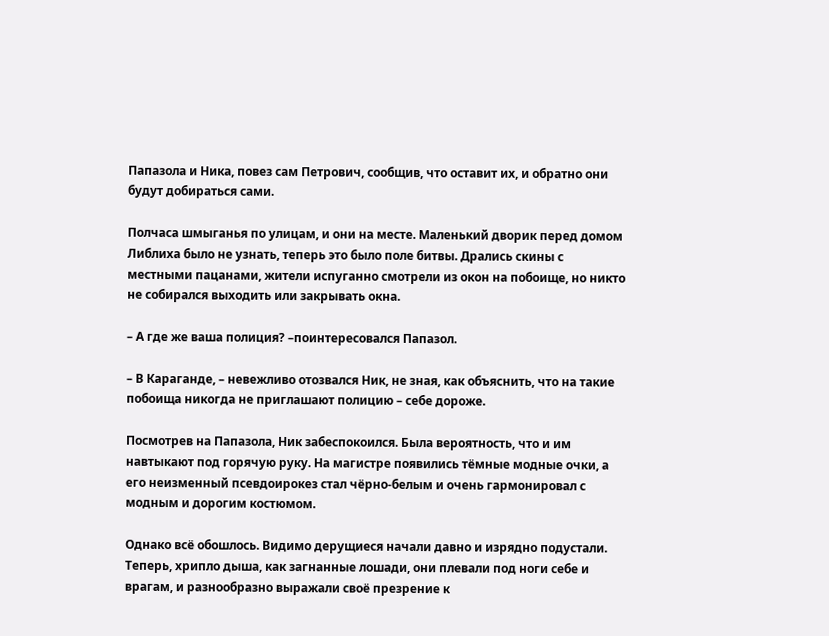Папазола и Ника, повез сам Петрович, сообщив, что оставит их, и обратно они будут добираться сами.

Полчаса шмыганья по улицам, и они на месте. Маленький дворик перед домом Либлиха было не узнать, теперь это было поле битвы. Дрались скины с местными пацанами, жители испуганно смотрели из окон на побоище, но никто не собирался выходить или закрывать окна.

– А где же ваша полиция? –поинтересовался Папазол.

– В Караганде, – невежливо отозвался Ник, не зная, как объяснить, что на такие побоища никогда не приглашают полицию – себе дороже.

Посмотрев на Папазола, Ник забеспокоился. Была вероятность, что и им навтыкают под горячую руку. На магистре появились тёмные модные очки, а его неизменный псевдоирокез стал чёрно-белым и очень гармонировал с модным и дорогим костюмом.

Однако всё обошлось. Видимо дерущиеся начали давно и изрядно подустали. Теперь, хрипло дыша, как загнанные лошади, они плевали под ноги себе и врагам, и разнообразно выражали своё презрение к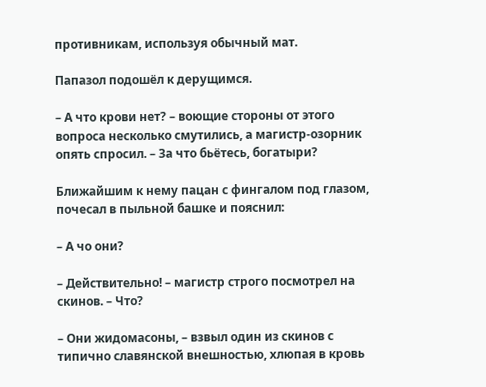противникам, используя обычный мат.

Папазол подошёл к дерущимся.

– А что крови нет? – воющие стороны от этого вопроса несколько смутились, а магистр-озорник опять спросил. – За что бьётесь, богатыри?

Ближайшим к нему пацан с фингалом под глазом, почесал в пыльной башке и пояснил:

– А чо они?

– Действительно! – магистр строго посмотрел на скинов. – Что?

– Они жидомасоны, – взвыл один из скинов с типично славянской внешностью, хлюпая в кровь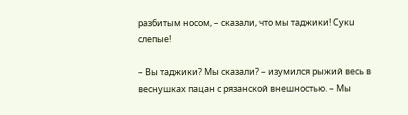разбитым носом, – сказали, что мы таджики! Сyкu слепые!

– Вы таджики? Мы сказали? – изумился рыжий весь в веснушках пацан с рязанской внешностью. – Мы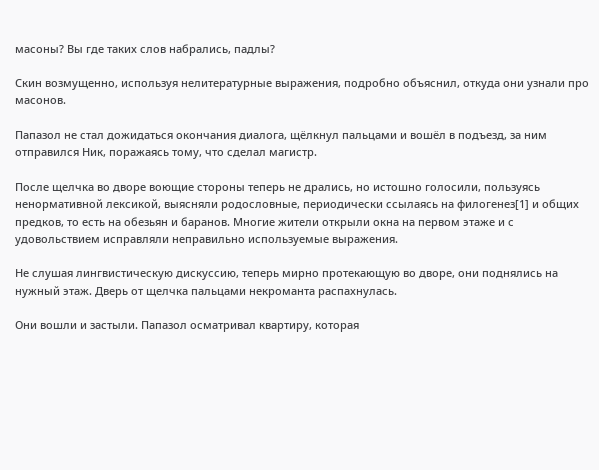масоны? Вы где таких слов набрались, пaдлы?

Скин возмущенно, используя нелитературные выражения, подробно объяснил, откуда они узнали про масонов.

Папазол не стал дожидаться окончания диалога, щёлкнул пальцами и вошёл в подъезд, за ним отправился Ник, поражаясь тому, что сделал магистр.

После щелчка во дворе воющие стороны теперь не дрались, но истошно голосили, пользуясь ненормативной лексикой, выясняли родословные, периодически ссылаясь на филогенез[1] и общих предков, то есть на обезьян и баранов. Многие жители открыли окна на первом этаже и с удовольствием исправляли неправильно используемые выражения.

Не слушая лингвистическую дискуссию, теперь мирно протекающую во дворе, они поднялись на нужный этаж. Дверь от щелчка пальцами некроманта распахнулась.

Они вошли и застыли. Папазол осматривал квартиру, которая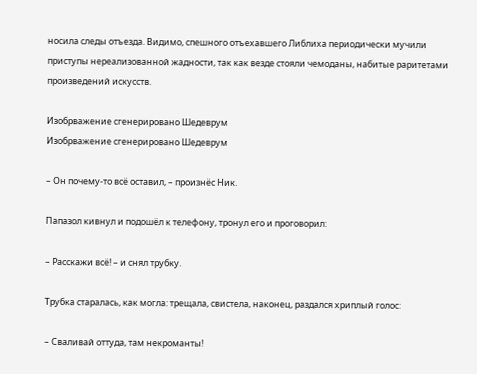носила следы отъезда. Видимо, спешного отъехавшего Либлиха периодически мучили приступы нереализованной жадности, так как везде стояли чемоданы, набитые раритетами произведений искусств.

Изобрважение сгенерировано Шедеврум
Изобрважение сгенерировано Шедеврум

– Он почему-то всё оставил, – произнёс Ник.

Папазол кивнул и подошёл к телефону, тронул его и проговорил:

– Расскажи всё! – и снял трубку.

Трубка старалась, как могла: трещала, свистела, наконец, раздался хриплый голос:

– Сваливай оттуда, там некроманты!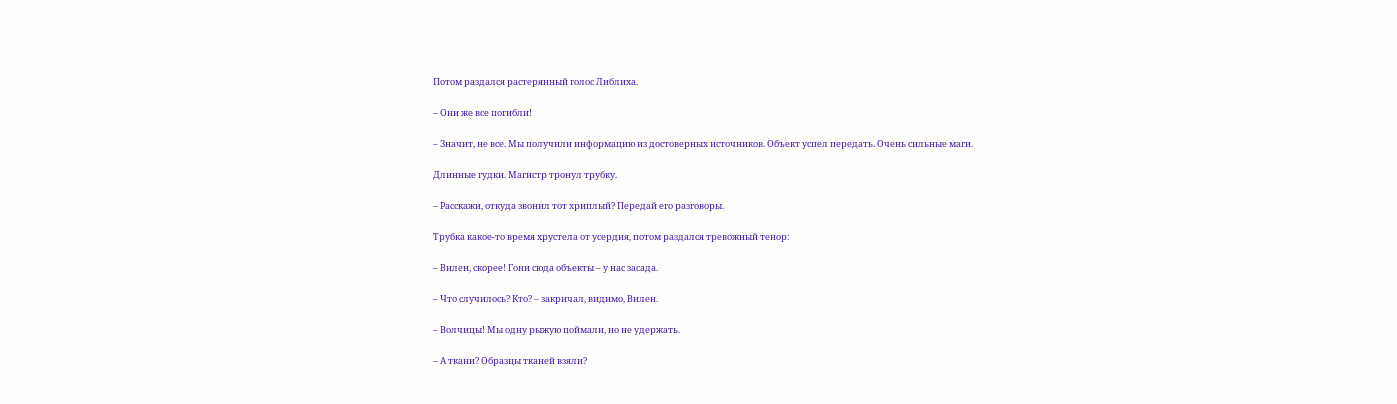Потом раздался растерянный голос Либлиха.

– Они же все погибли!

– Значит, не все. Мы получили информацию из достоверных источников. Объект успел передать. Очень сильные маги.

Длинные гудки. Магистр тронул трубку.

– Расскажи, откуда звонил тот хриплый? Передай его разговоры.

Трубка какое-то время хрустела от усердия, потом раздался тревожный тенор:

– Вилен, скорее! Гони сюда объекты – у нас засада.

– Что случилось? Кто? – закричал, видимо, Вилен.

– Волчицы! Мы одну рыжую поймали, но не удержать.

– А ткани? Образцы тканей взяли?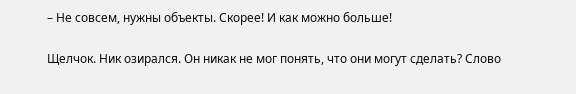– Не совсем, нужны объекты. Скорее! И как можно больше!

Щелчок. Ник озирался. Он никак не мог понять, что они могут сделать? Слово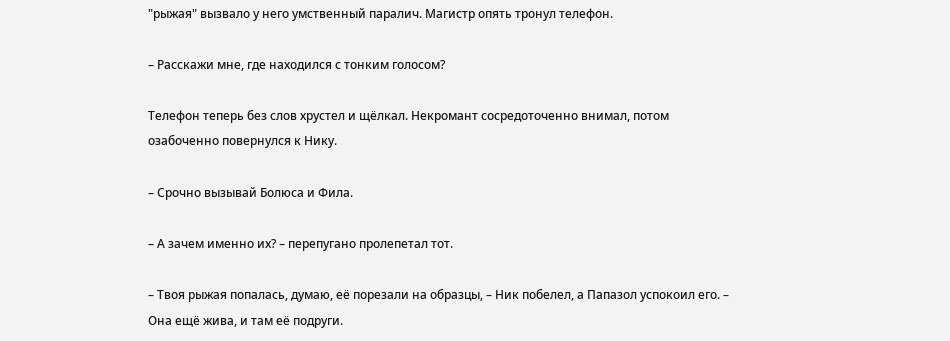"рыжая" вызвало у него умственный паралич. Магистр опять тронул телефон.

– Расскажи мне, где находился с тонким голосом?

Телефон теперь без слов хрустел и щёлкал. Некромант сосредоточенно внимал, потом озабоченно повернулся к Нику.

– Срочно вызывай Болюса и Фила.

– А зачем именно их? – перепугано пролепетал тот.

– Твоя рыжая попалась, думаю, её порезали на образцы, – Ник побелел, а Папазол успокоил его. – Она ещё жива, и там её подруги.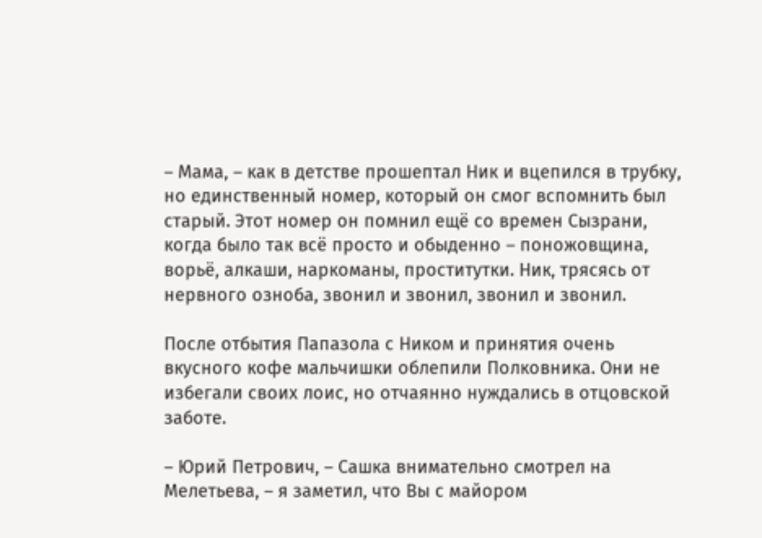– Мама, – как в детстве прошептал Ник и вцепился в трубку, но единственный номер, который он смог вспомнить был старый. Этот номер он помнил ещё со времен Сызрани, когда было так всё просто и обыденно – поножовщина, ворьё, алкаши, наркоманы, проститутки. Ник, трясясь от нервного озноба, звонил и звонил, звонил и звонил.

После отбытия Папазола с Ником и принятия очень вкусного кофе мальчишки облепили Полковника. Они не избегали своих лоис, но отчаянно нуждались в отцовской заботе.

– Юрий Петрович, – Сашка внимательно смотрел на Мелетьева, – я заметил, что Вы с майором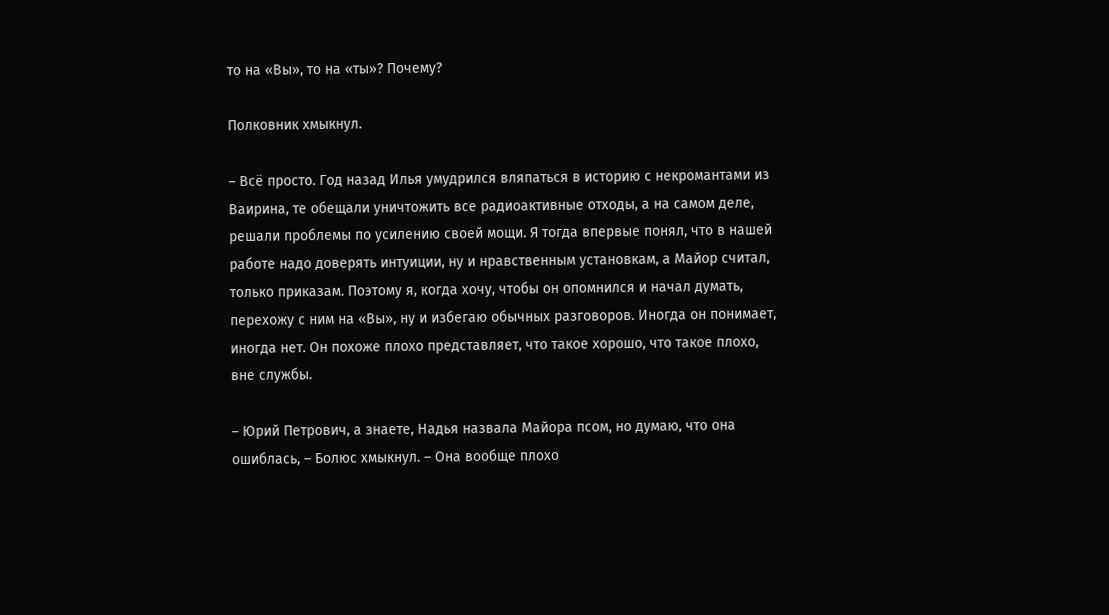то на «Вы», то на «ты»? Почему?

Полковник хмыкнул.

– Всё просто. Год назад Илья умудрился вляпаться в историю с некромантами из Ваирина, те обещали уничтожить все радиоактивные отходы, а на самом деле, решали проблемы по усилению своей мощи. Я тогда впервые понял, что в нашей работе надо доверять интуиции, ну и нравственным установкам, а Майор считал, только приказам. Поэтому я, когда хочу, чтобы он опомнился и начал думать, перехожу с ним на «Вы», ну и избегаю обычных разговоров. Иногда он понимает, иногда нет. Он похоже плохо представляет, что такое хорошо, что такое плохо, вне службы.

– Юрий Петрович, а знаете, Надья назвала Майора псом, но думаю, что она ошиблась, – Болюс хмыкнул. – Она вообще плохо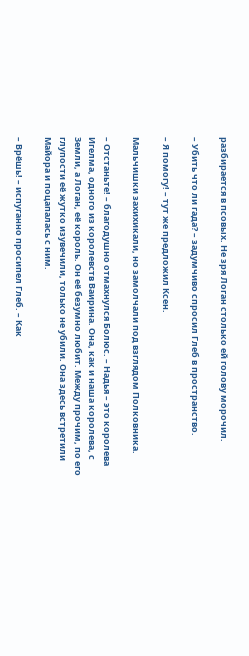разбирается в псовых. Не зря Логан столько ей голову морочил.

– Убить что ли гaдa? – задумчиво спросил Глеб в пространство.

– Я помогу! – тут же предложил Ксен.

Мальчишки захихикали, но замолчали под взглядом Полковника.

– Отстаньте! – благодушно отмахнулся Болюс. – Надья – это королева Игелма, одного из королевств Ваирина. Она, как и наша королева, с Земли, а Логан, её король. Он её безумно любит. Между прочим, по его глупости её жутко изувечили, только не убили. Она здесь встретили Майора и поцапалась с ним.

– Врёшь! – испуганно просипел Глеб. – Как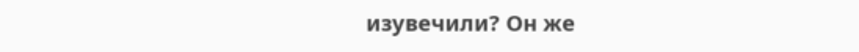изувечили? Он же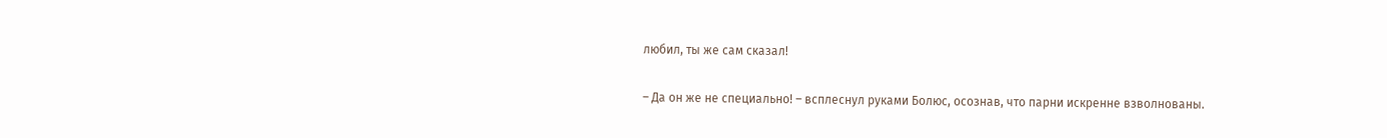любил, ты же сам сказал!

– Да он же не специально! – всплеснул руками Болюс, осознав, что парни искренне взволнованы.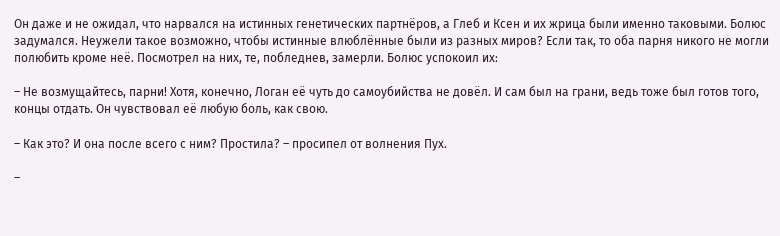Он даже и не ожидал, что нарвался на истинных генетических партнёров, а Глеб и Ксен и их жрица были именно таковыми. Болюс задумался. Неужели такое возможно, чтобы истинные влюблённые были из разных миров? Если так, то оба парня никого не могли полюбить кроме неё. Посмотрел на них, те, побледнев, замерли. Болюс успокоил их:

– Не возмущайтесь, парни! Хотя, конечно, Логан её чуть до самоубийства не довёл. И сам был на грани, ведь тоже был готов того, концы отдать. Он чувствовал её любую боль, как свою.

– Как это? И она после всего с ним? Простила? – просипел от волнения Пух.

–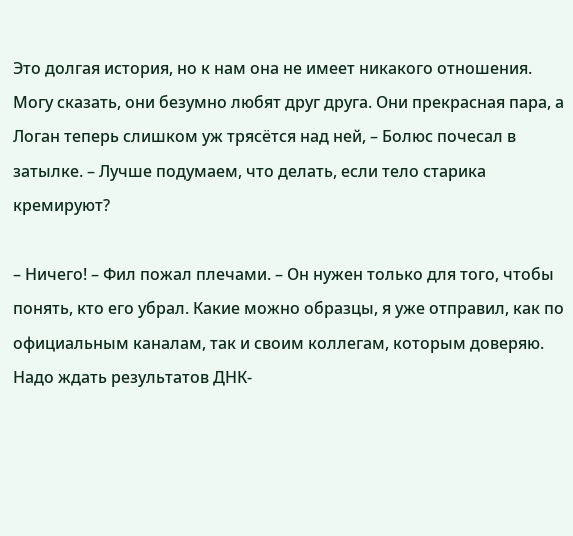Это долгая история, но к нам она не имеет никакого отношения. Могу сказать, они безумно любят друг друга. Они прекрасная пара, а Логан теперь слишком уж трясётся над ней, – Болюс почесал в затылке. – Лучше подумаем, что делать, если тело старика кремируют?

– Ничего! – Фил пожал плечами. – Он нужен только для того, чтобы понять, кто его убрал. Какие можно образцы, я уже отправил, как по официальным каналам, так и своим коллегам, которым доверяю. Надо ждать результатов ДНК-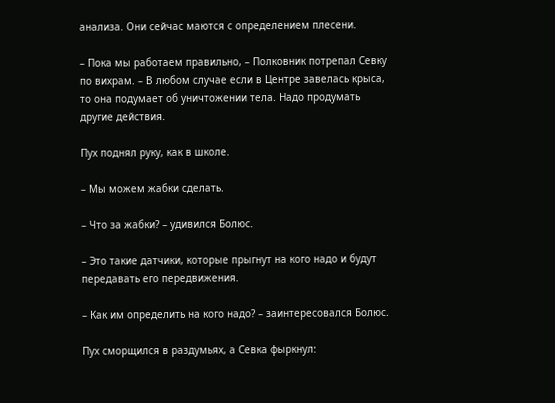анализа. Они сейчас маются с определением плесени.

– Пока мы работаем правильно, – Полковник потрепал Севку по вихрам. – В любом случае если в Центре завелась крыса, то она подумает об уничтожении тела. Надо продумать другие действия.

Пух поднял руку, как в школе.

– Мы можем жабки сделать.

– Что за жабки? – удивился Болюс.

– Это такие датчики, которые прыгнут на кого надо и будут передавать его передвижения.

– Как им определить на кого надо? – заинтересовался Болюс.

Пух сморщился в раздумьях, а Севка фыркнул: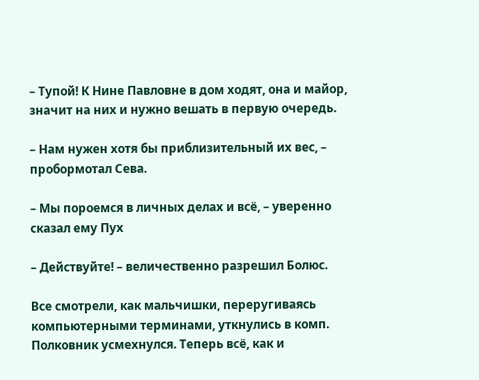– Тупой! К Нине Павловне в дом ходят, она и майор, значит на них и нужно вешать в первую очередь.

– Нам нужен хотя бы приблизительный их вес, – пробормотал Сева.

– Мы пороемся в личных делах и всё, – уверенно сказал ему Пух

– Действуйте! – величественно разрешил Болюс.

Все смотрели, как мальчишки, переругиваясь компьютерными терминами, уткнулись в комп. Полковник усмехнулся. Теперь всё, как и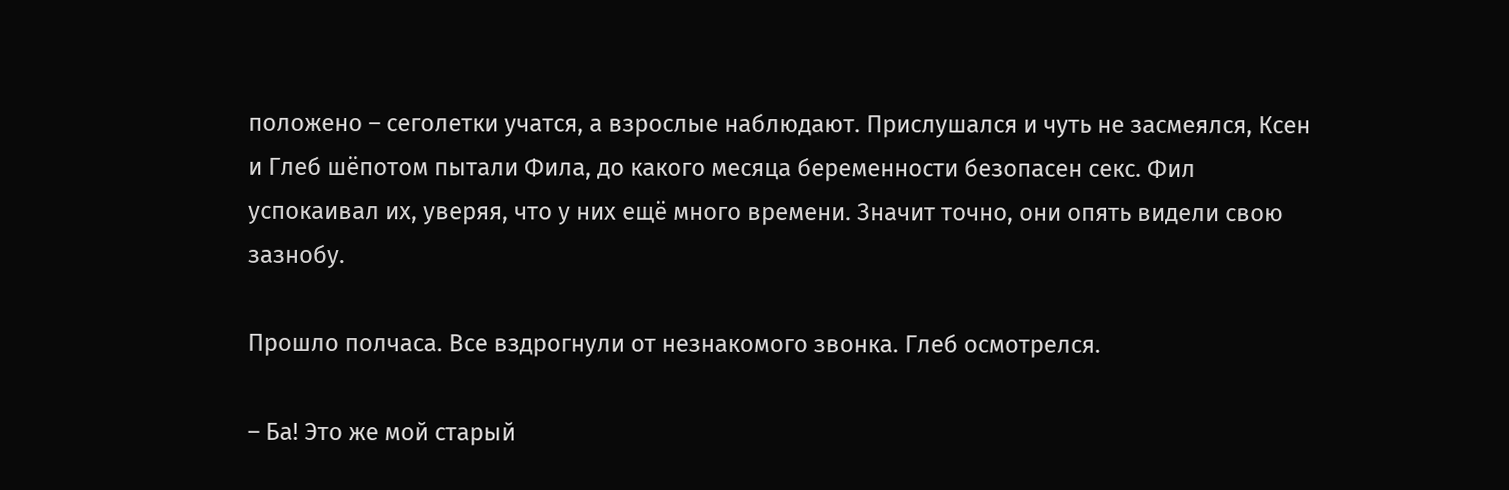положено – сеголетки учатся, а взрослые наблюдают. Прислушался и чуть не засмеялся, Ксен и Глеб шёпотом пытали Фила, до какого месяца беременности безопасен секс. Фил успокаивал их, уверяя, что у них ещё много времени. Значит точно, они опять видели свою зазнобу.

Прошло полчаса. Все вздрогнули от незнакомого звонка. Глеб осмотрелся.

– Ба! Это же мой старый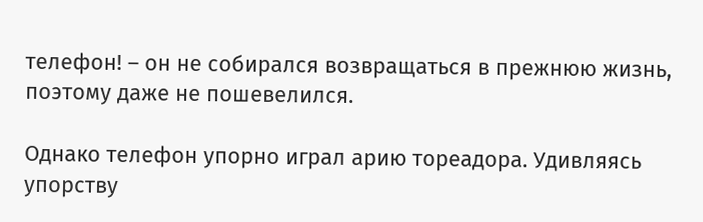телефон! – он не собирался возвращаться в прежнюю жизнь, поэтому даже не пошевелился.

Однако телефон упорно играл арию тореадора. Удивляясь упорству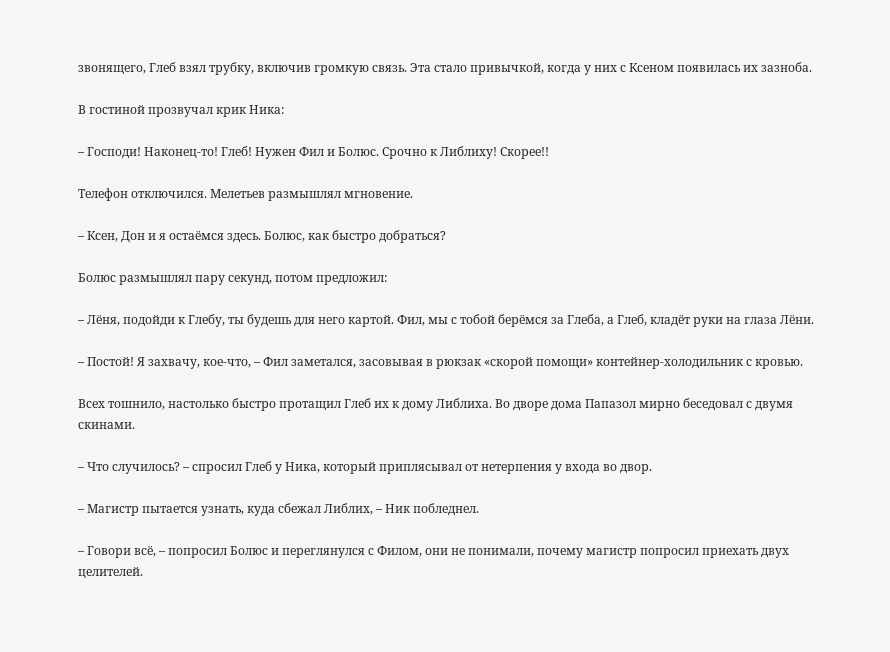звонящего, Глеб взял трубку, включив громкую связь. Эта стало привычкой, когда у них с Ксеном появилась их зазноба.

В гостиной прозвучал крик Ника:

– Господи! Наконец-то! Глеб! Нужен Фил и Болюс. Срочно к Либлиху! Скорее!!

Телефон отключился. Мелетьев размышлял мгновение.

– Ксен, Дон и я остаёмся здесь. Болюс, как быстро добраться?

Болюс размышлял пару секунд, потом предложил:

– Лёня, подойди к Глебу, ты будешь для него картой. Фил, мы с тобой берёмся за Глеба, а Глеб, кладёт руки на глаза Лёни.

– Постой! Я захвачу, кое-что, – Фил заметался, засовывая в рюкзак «скорой помощи» контейнер-холодильник с кровью.

Всех тошнило, настолько быстро протащил Глеб их к дому Либлиха. Во дворе дома Папазол мирно беседовал с двумя скинами.

– Что случилось? – спросил Глеб у Ника, который приплясывал от нетерпения у входа во двор.

– Магистр пытается узнать, куда сбежал Либлих, – Ник побледнел.

– Говори всё, – попросил Болюс и переглянулся с Филом, они не понимали, почему магистр попросил приехать двух целителей.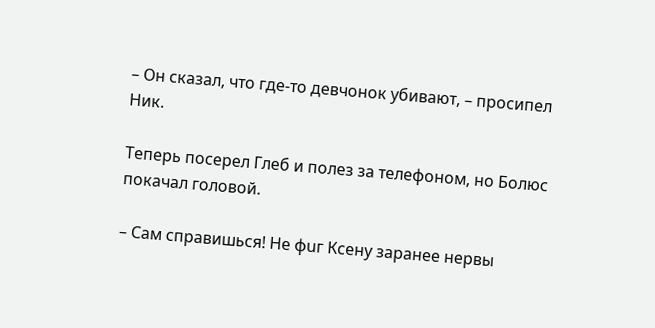– Он сказал, что где-то девчонок убивают, – просипел Ник.

Теперь посерел Глеб и полез за телефоном, но Болюс покачал головой.

– Сам справишься! Не фuг Ксену заранее нервы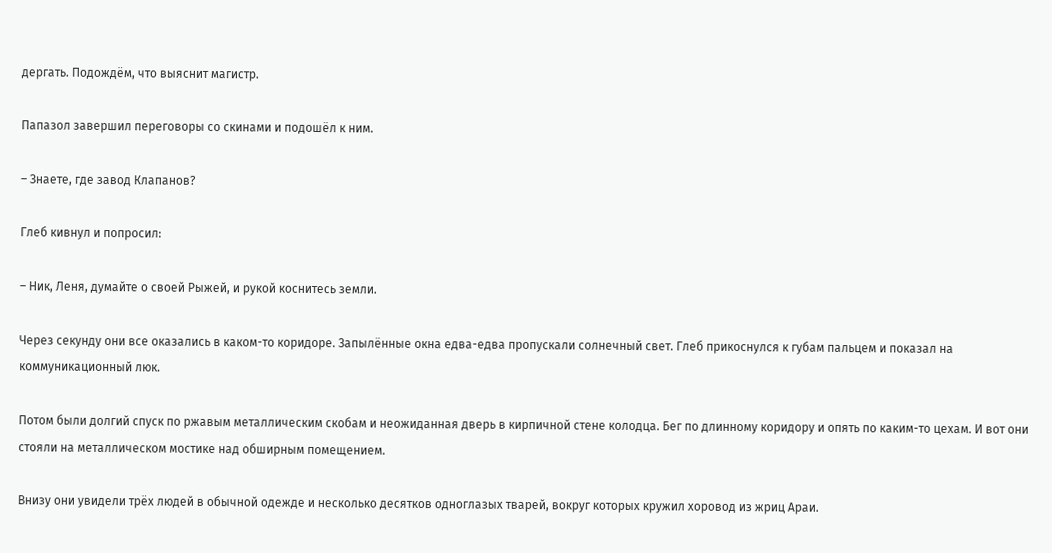дергать. Подождём, что выяснит магистр.

Папазол завершил переговоры со скинами и подошёл к ним.

– Знаете, где завод Клапанов?

Глеб кивнул и попросил:

– Ник, Леня, думайте о своей Рыжей, и рукой коснитесь земли.

Через секунду они все оказались в каком-то коридоре. Запылённые окна едва-едва пропускали солнечный свет. Глеб прикоснулся к губам пальцем и показал на коммуникационный люк.

Потом были долгий спуск по ржавым металлическим скобам и неожиданная дверь в кирпичной стене колодца. Бег по длинному коридору и опять по каким-то цехам. И вот они стояли на металлическом мостике над обширным помещением.

Внизу они увидели трёх людей в обычной одежде и несколько десятков одноглазых тварей, вокруг которых кружил хоровод из жриц Араи.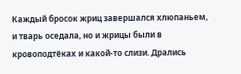Каждый бросок жриц завершался хлюпаньем, и тварь оседала, но и жрицы были в кровоподтёках и какой-то слизи. Дрались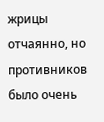жрицы отчаянно, но противников было очень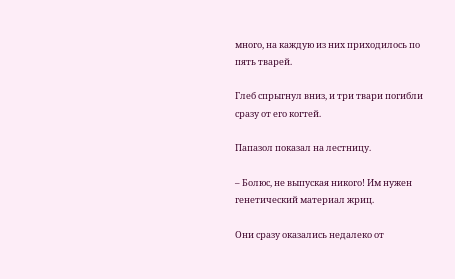много, на каждую из них приходилось по пять тварей.

Глеб спрыгнул вниз, и три твари погибли сразу от его когтей.

Папазол показал на лестницу.

– Болюс, не выпуская никого! Им нужен генетический материал жриц.

Они сразу оказались недалеко от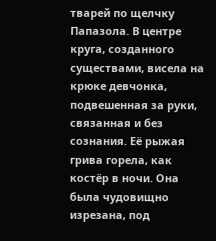тварей по щелчку Папазола. В центре круга, созданного существами, висела на крюке девчонка, подвешенная за руки, связанная и без сознания. Её рыжая грива горела, как костёр в ночи. Она была чудовищно изрезана, под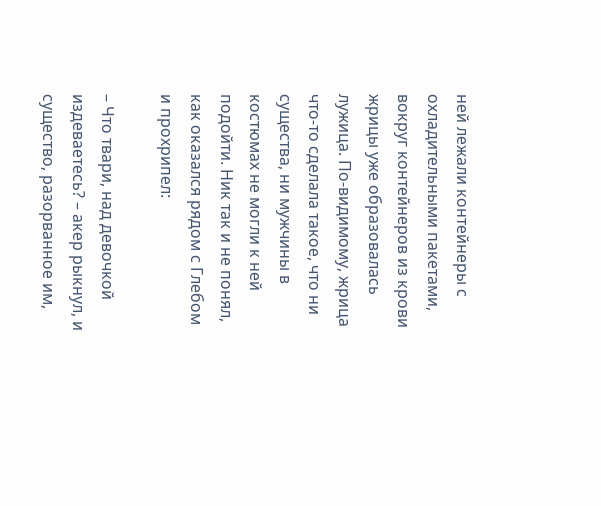ней лежали контейнеры с охладительными пакетами, вокруг контейнеров из крови жрицы уже образовалась лужица. По-видимому, жрица что-то сделала такое, что ни существа, ни мужчины в костюмах не могли к ней подойти. Ник так и не понял, как оказался рядом с Глебом и прохрипел:

– Что твари, над девочкой издеваетесь? – акер рыкнул, и существо, разорванное им,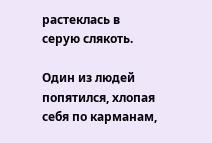растеклась в серую слякоть.

Один из людей попятился, хлопая себя по карманам,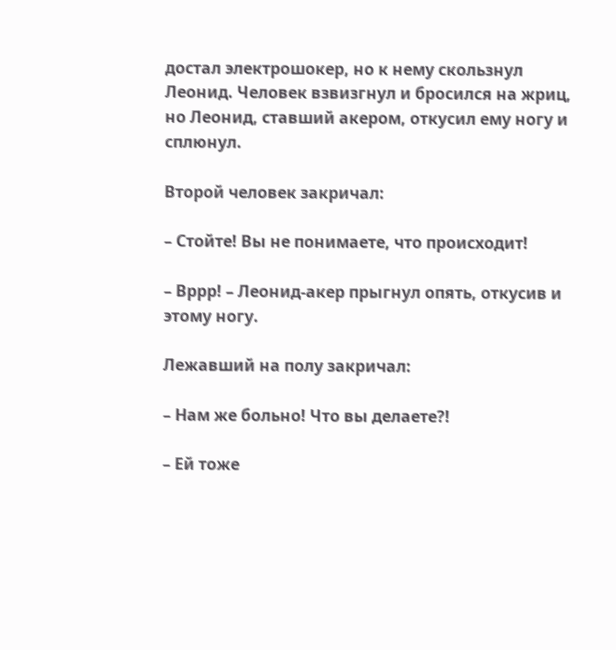достал электрошокер, но к нему скользнул Леонид. Человек взвизгнул и бросился на жриц, но Леонид, ставший акером, откусил ему ногу и сплюнул.

Второй человек закричал:

– Стойте! Вы не понимаете, что происходит!

– Вррр! – Леонид-акер прыгнул опять, откусив и этому ногу.

Лежавший на полу закричал:

– Нам же больно! Что вы делаете?!

– Ей тоже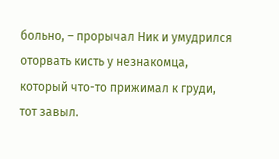больно, – прорычал Ник и умудрился оторвать кисть у незнакомца, который что-то прижимал к груди, тот завыл.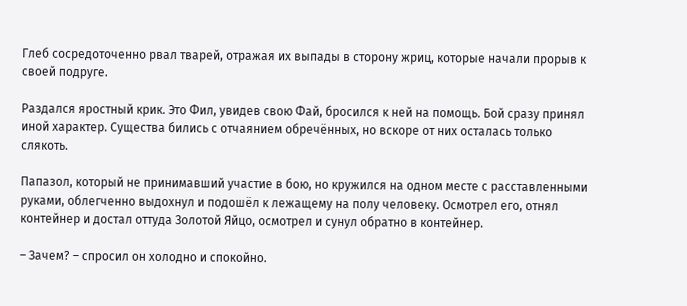Глеб сосредоточенно рвал тварей, отражая их выпады в сторону жриц, которые начали прорыв к своей подруге.

Раздался яростный крик. Это Фил, увидев свою Фай, бросился к ней на помощь. Бой сразу принял иной характер. Существа бились с отчаянием обречённых, но вскоре от них осталась только слякоть.

Папазол, который не принимавший участие в бою, но кружился на одном месте с расставленными руками, облегченно выдохнул и подошёл к лежащему на полу человеку. Осмотрел его, отнял контейнер и достал оттуда Золотой Яйцо, осмотрел и сунул обратно в контейнер.

– Зачем? – спросил он холодно и спокойно.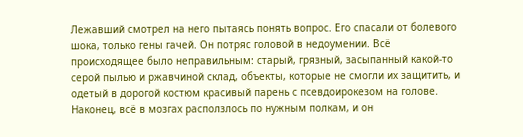Лежавший смотрел на него пытаясь понять вопрос. Его спасали от болевого шока, только гены гачей. Он потряс головой в недоумении. Всё происходящее было неправильным: старый, грязный, засыпанный какой-то серой пылью и ржавчиной склад, объекты, которые не смогли их защитить, и одетый в дорогой костюм красивый парень с псевдоирокезом на голове. Наконец, всё в мозгах расползлось по нужным полкам, и он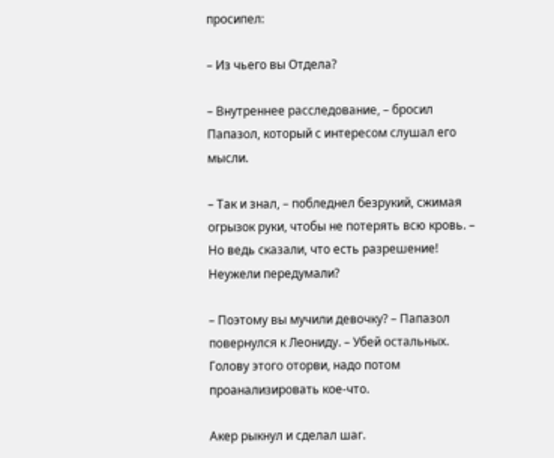просипел:

– Из чьего вы Отдела?

– Внутреннее расследование, – бросил Папазол, который с интересом слушал его мысли.

– Так и знал, – побледнел безрукий, сжимая огрызок руки, чтобы не потерять всю кровь. – Но ведь сказали, что есть разрешение! Неужели передумали?

– Поэтому вы мучили девочку? – Папазол повернулся к Леониду. – Убей остальных. Голову этого оторви, надо потом проанализировать кое-что.

Акер рыкнул и сделал шаг.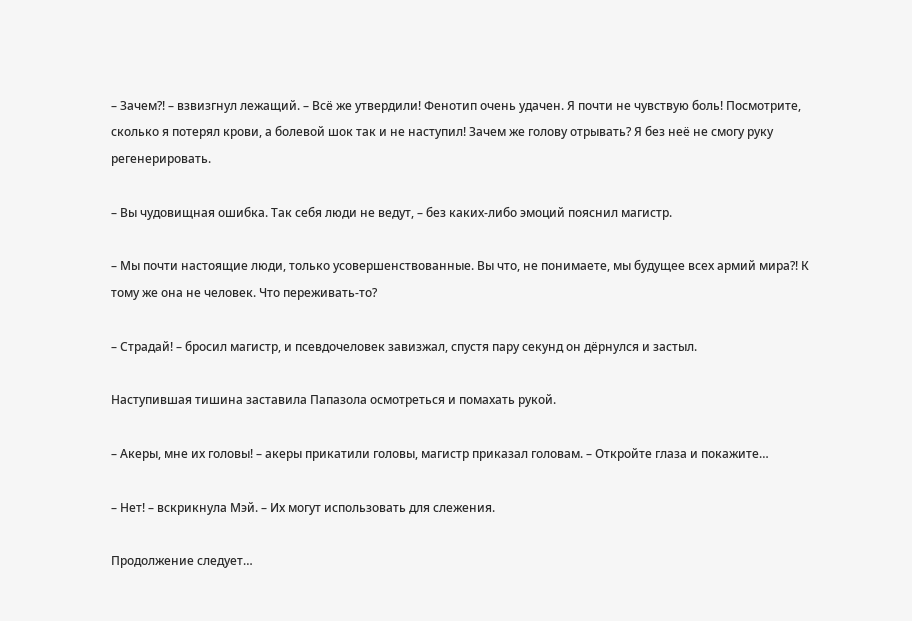– Зачем?! – взвизгнул лежащий. – Всё же утвердили! Фенотип очень удачен. Я почти не чувствую боль! Посмотрите, сколько я потерял крови, а болевой шок так и не наступил! Зачем же голову отрывать? Я без неё не смогу руку регенерировать.

– Вы чудовищная ошибка. Так себя люди не ведут, – без каких-либо эмоций пояснил магистр.

– Мы почти настоящие люди, только усовершенствованные. Вы что, не понимаете, мы будущее всех армий мира?! К тому же она не человек. Что переживать-то?

– Страдай! – бросил магистр, и псевдочеловек завизжал, спустя пару секунд он дёрнулся и застыл.

Наступившая тишина заставила Папазола осмотреться и помахать рукой.

– Акеры, мне их головы! – акеры прикатили головы, магистр приказал головам. – Откройте глаза и покажите…

– Нет! – вскрикнула Мэй. – Их могут использовать для слежения.

Продолжение следует…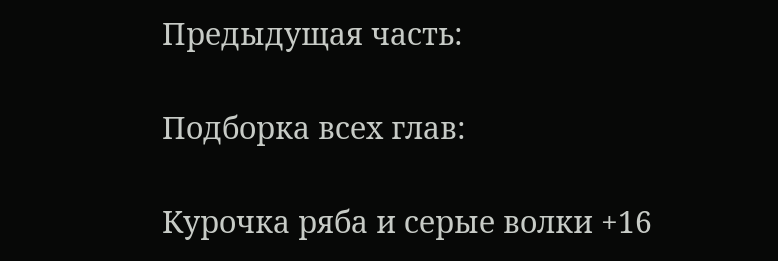Предыдущая часть:

Подборка всех глав:

Курочка ряба и серые волки +16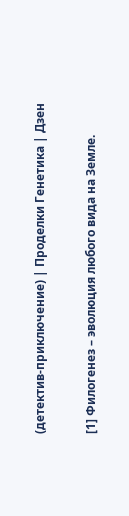(детектив-приключение) | Проделки Генетика | Дзен

[1] Филогенез – эволюция любого вида на Земле.